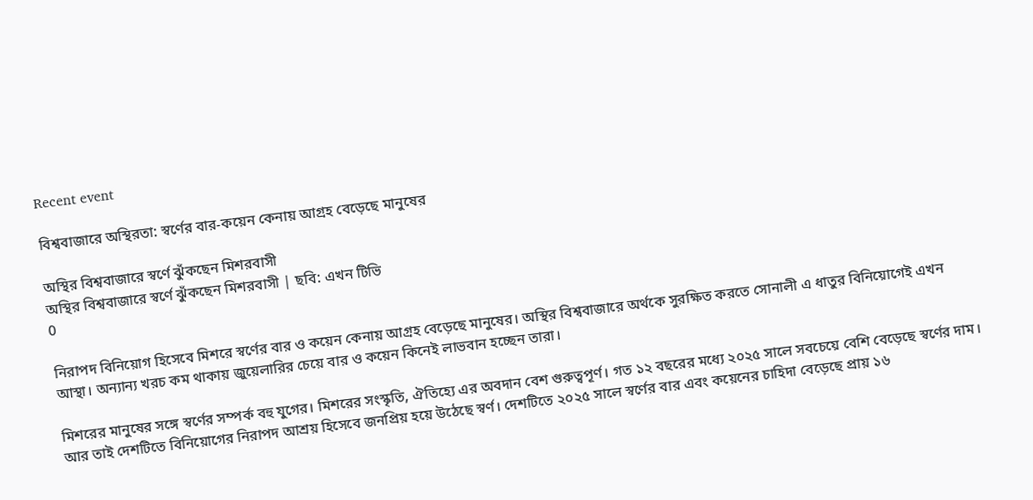Recent event

বিশ্ববাজারে অস্থিরতা: স্বর্ণের বার-কয়েন কেনায় আগ্রহ বেড়েছে মানুষের

অস্থির বিশ্ববাজারে স্বর্ণে ঝুঁকছেন মিশরবাসী
অস্থির বিশ্ববাজারে স্বর্ণে ঝুঁকছেন মিশরবাসী | ছবি: এখন টিভি
0

নিরাপদ বিনিয়োগ হিসেবে মিশরে স্বর্ণের বার ও কয়েন কেনায় আগ্রহ বেড়েছে মানুষের। অস্থির বিশ্ববাজারে অর্থকে সুরক্ষিত করতে সোনালী এ ধাতুর বিনিয়োগেই এখন আস্থা। অন্যান্য খরচ কম থাকায় জুয়েলারির চেয়ে বার ও কয়েন কিনেই লাভবান হচ্ছেন তারা।

মিশরের মানুষের সঙ্গে স্বর্ণের সম্পর্ক বহু যুগের। মিশরের সংস্কৃতি, ঐতিহ্যে এর অবদান বেশ গুরুত্বপূর্ণ। গত ১২ বছরের মধ্যে ২০২৫ সালে সবচেয়ে বেশি বেড়েছে স্বর্ণের দাম। আর তাই দেশটিতে বিনিয়োগের নিরাপদ আশ্রয় হিসেবে জনপ্রিয় হয়ে উঠেছে স্বর্ণ। দেশটিতে ২০২৫ সালে স্বর্ণের বার এবং কয়েনের চাহিদা বেড়েছে প্রায় ১৬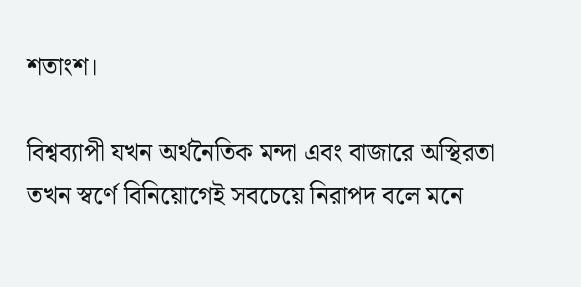শতাংশ।

বিশ্বব্যাপী যখন অর্থনৈতিক মন্দা এবং বাজারে অস্থিরতা তখন স্বর্ণে বিনিয়োগেই সবচেয়ে নিরাপদ বলে মনে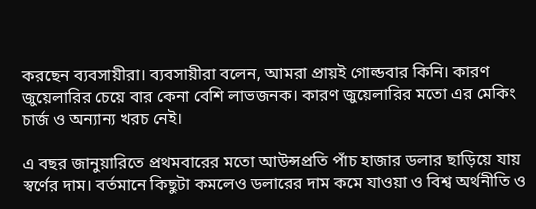করছেন ব্যবসায়ীরা। ব্যবসায়ীরা বলেন, আমরা প্রায়ই গোল্ডবার কিনি। কারণ জুয়েলারির চেয়ে বার কেনা বেশি লাভজনক। কারণ জুয়েলারির মতো এর মেকিং চার্জ ও অন্যান্য খরচ নেই।

এ বছর জানুয়ারিতে প্রথমবারের মতো আউন্সপ্রতি পাঁচ হাজার ডলার ছাড়িয়ে যায় স্বর্ণের দাম। বর্তমানে কিছুটা কমলেও ডলারের দাম কমে যাওয়া ও বিশ্ব অর্থনীতি ও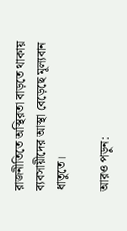রাজনীতিতে অস্থিরতা বাড়তে থাকায় ব্যবসায়ীদের আস্থা বেড়েছে মূল্যবান ধাতুতে।

আরও পড়ুন: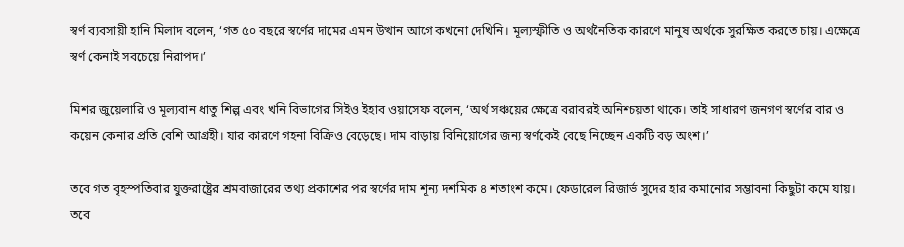স্বর্ণ ব্যবসায়ী হানি মিলাদ বলেন, ‘গত ৫০ বছরে স্বর্ণের দামের এমন উত্থান আগে কখনো দেখিনি। মূল্যস্ফীতি ও অর্থনৈতিক কারণে মানুষ অর্থকে সুরক্ষিত করতে চায়। এক্ষেত্রে স্বর্ণ কেনাই সবচেয়ে নিরাপদ।’

মিশর জুয়েলারি ও মূল্যবান ধাতু শিল্প এবং খনি বিভাগের সিইও ইহাব ওয়াসেফ বলেন, ‘অর্থ সঞ্চয়ের ক্ষেত্রে বরাবরই অনিশ্চয়তা থাকে। তাই সাধারণ জনগণ স্বর্ণের বার ও কয়েন কেনার প্রতি বেশি আগ্রহী। যার কারণে গহনা বিক্রিও বেড়েছে। দাম বাড়ায় বিনিয়োগের জন্য স্বর্ণকেই বেছে নিচ্ছেন একটি বড় অংশ।’

তবে গত বৃহস্পতিবার যুক্তরাষ্ট্রের শ্রমবাজারের তথ্য প্রকাশের পর স্বর্ণের দাম শূন্য দশমিক ৪ শতাংশ কমে। ফেডারেল রিজার্ভ সুদের হার কমানোর সম্ভাবনা কিছুটা কমে যায়। তবে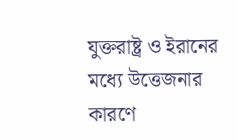যুক্তরাষ্ট্র ও ইরানের মধ্যে উত্তেজনার কারণে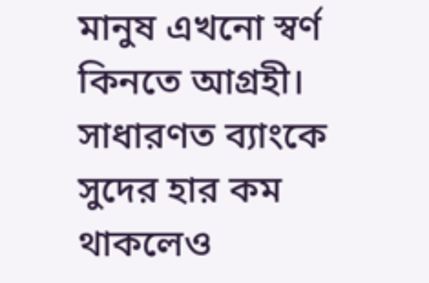মানুষ এখনো স্বর্ণ কিনতে আগ্রহী। সাধারণত ব্যাংকে সুদের হার কম থাকলেও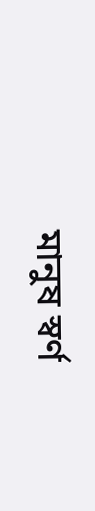মানুষ স্বর্ণ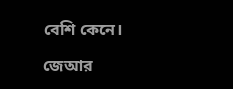বেশি কেনে।

জেআর